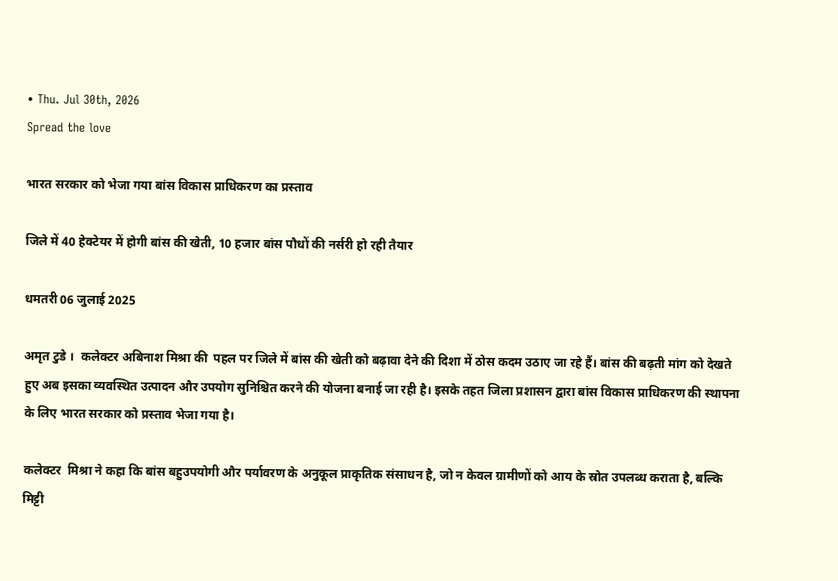• Thu. Jul 30th, 2026
Spread the love

भारत सरकार को भेजा गया बांस विकास प्राधिकरण का प्रस्ताव

जिले में 40 हेक्टेयर में होगी बांस की खेती, 10 हजार बांस पौधों की नर्सरी हो रही तैयार

धमतरी 06 जुलाई 2025

अमृत टुडे ।  कलेक्टर अबिनाश मिश्रा की  पहल पर जिले में बांस की खेती को बढ़ावा देने की दिशा में ठोस कदम उठाए जा रहे हैं। बांस की बढ़ती मांग को देखते हुए अब इसका व्यवस्थित उत्पादन और उपयोग सुनिश्चित करने की योजना बनाई जा रही है। इसके तहत जिला प्रशासन द्वारा बांस विकास प्राधिकरण की स्थापना के लिए भारत सरकार को प्रस्ताव भेजा गया है।

कलेक्टर  मिश्रा ने कहा कि बांस बहुउपयोगी और पर्यावरण के अनुकूल प्राकृतिक संसाधन है, जो न केवल ग्रामीणों को आय के स्रोत उपलब्ध कराता है, बल्कि मिट्टी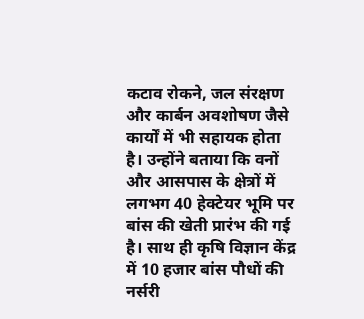कटाव रोकने, जल संरक्षण और कार्बन अवशोषण जैसे कार्यों में भी सहायक होता है। उन्होंने बताया कि वनों और आसपास के क्षेत्रों में लगभग 40 हेक्टेयर भूमि पर बांस की खेती प्रारंभ की गई है। साथ ही कृषि विज्ञान केंद्र में 10 हजार बांस पौधों की नर्सरी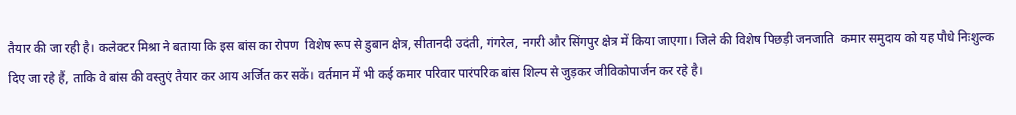तैयार की जा रही है। कलेक्टर मिश्रा ने बताया कि इस बांस का रोपण  विशेष रूप से डुबान क्षेत्र, सीतानदी उदंती, गंगरेल, नगरी और सिंगपुर क्षेत्र में किया जाएगा। जिले की विशेष पिछड़ी जनजाति  कमार समुदाय को यह पौधे निःशुल्क दिए जा रहे हैं, ताकि वे बांस की वस्तुएं तैयार कर आय अर्जित कर सकें। वर्तमान में भी कई कमार परिवार पारंपरिक बांस शिल्प से जुड़कर जीविकोपार्जन कर रहे है।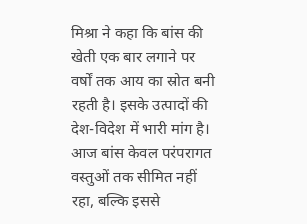मिश्रा ने कहा कि बांस की खेती एक बार लगाने पर वर्षों तक आय का स्रोत बनी रहती है। इसके उत्पादों की देश-विदेश में भारी मांग है। आज बांस केवल परंपरागत वस्तुओं तक सीमित नहीं रहा, बल्कि इससे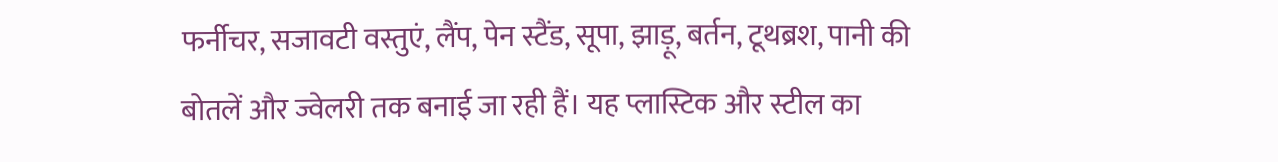फर्नीचर, सजावटी वस्तुएं, लैंप, पेन स्टैंड, सूपा, झाड़ू, बर्तन, टूथब्रश, पानी की बोतलें और ज्वेलरी तक बनाई जा रही हैं। यह प्लास्टिक और स्टील का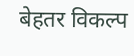बेहतर विकल्प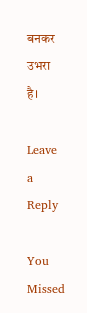बनकर उभरा है।

Leave a Reply

You Missed